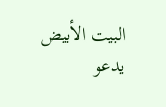البيت الأبيض يدعو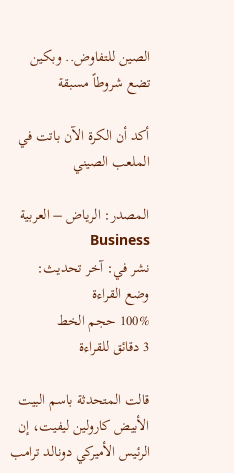الصين للتفاوض.. وبكين تضع شروطاً مسبقة

أكد أن الكرة الآن باتت في الملعب الصيني

المصدر: الرياض – العربية Business
نشر في: آخر تحديث:
وضع القراءة
100% حجم الخط
3 دقائق للقراءة

قالت المتحدثة باسم البيت الأبيض كارولين ليفيت، إن الرئيس الأميركي دونالد ترامب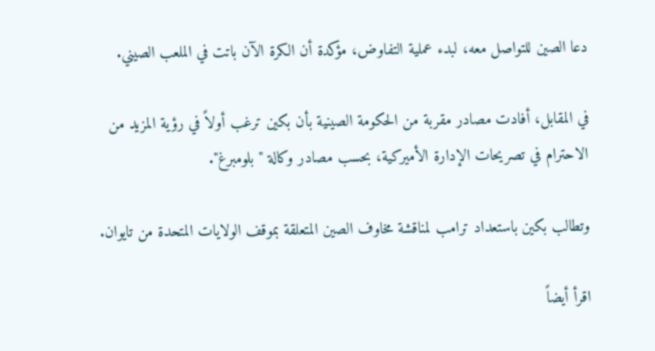دعا الصين للتواصل معه، لبدء عملية التفاوض، مؤكدة أن الكرة الآن باتت في الملعب الصيني.

في المقابل، أفادت مصادر مقربة من الحكومة الصينية بأن بكين ترغب أولاً في رؤية المزيد من الاحترام في تصريحات الإدارة الأميركية، بحسب مصادر وكالة "بلومبرغ".

وتطالب بكين باستعداد ترامب لمناقشة مخاوف الصين المتعلقة بموقف الولايات المتحدة من تايوان.

اقرأ أيضاً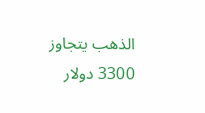الذهب يتجاوز 3300 دولار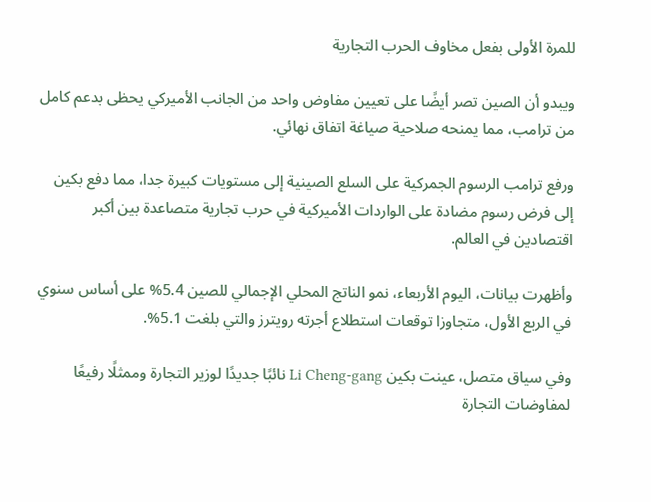للمرة الأولى بفعل مخاوف الحرب التجارية

ويبدو أن الصين تصر أيضًا على تعيين مفاوض واحد من الجانب الأميركي يحظى بدعم كامل من ترامب، مما يمنحه صلاحية صياغة اتفاق نهائي.

ورفع ترامب الرسوم الجمركية على السلع الصينية إلى مستويات كبيرة جدا، مما دفع بكين إلى فرض رسوم مضادة على الواردات الأميركية في حرب تجارية متصاعدة بين أكبر اقتصادين في العالم.

وأظهرت بيانات، اليوم الأربعاء، نمو الناتج المحلي الإجمالي للصين 5.4% على أساس سنوي في الربع الأول، متجاوزا توقعات استطلاع أجرته رويترز والتي بلغت 5.1%.

وفي سياق متصل، عينت بكين Li Cheng-gang نائبًا جديدًا لوزير التجارة وممثلًا رفيعًا لمفاوضات التجارة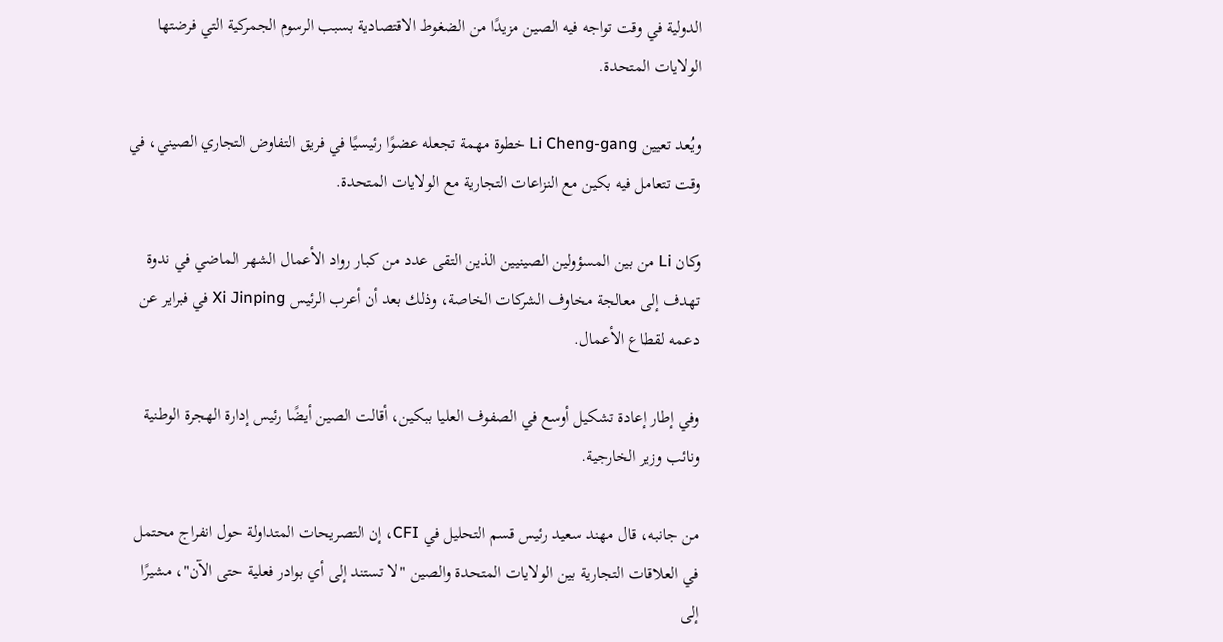الدولية في وقت تواجه فيه الصين مزيدًا من الضغوط الاقتصادية بسبب الرسوم الجمركية التي فرضتها الولايات المتحدة.

ويُعد تعيين Li Cheng-gang خطوة مهمة تجعله عضوًا رئيسيًا في فريق التفاوض التجاري الصيني، في وقت تتعامل فيه بكين مع النزاعات التجارية مع الولايات المتحدة.

وكان Li من بين المسؤولين الصينيين الذين التقى عدد من كبار رواد الأعمال الشهر الماضي في ندوة تهدف إلى معالجة مخاوف الشركات الخاصة، وذلك بعد أن أعرب الرئيس Xi Jinping في فبراير عن دعمه لقطاع الأعمال.

وفي إطار إعادة تشكيل أوسع في الصفوف العليا ببكين، أقالت الصين أيضًا رئيس إدارة الهجرة الوطنية ونائب وزير الخارجية.

من جانبه، قال مهند سعيد رئيس قسم التحليل في CFI، إن التصريحات المتداولة حول انفراج محتمل في العلاقات التجارية بين الولايات المتحدة والصين "لا تستند إلى أي بوادر فعلية حتى الآن"، مشيرًا إلى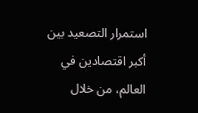استمرار التصعيد بين أكبر اقتصادين في العالم، من خلال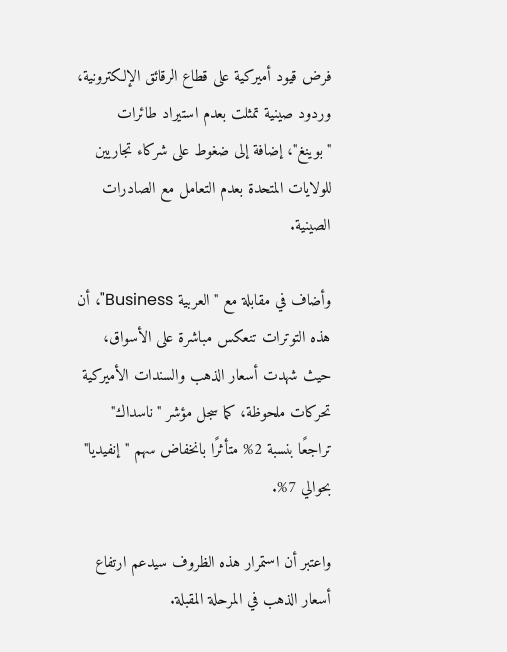فرض قيود أميركية على قطاع الرقائق الإلكترونية، وردود صينية تمثلت بعدم استيراد طائرات "بوينغ"، إضافة إلى ضغوط على شركاء تجاريين للولايات المتحدة بعدم التعامل مع الصادرات الصينية.

وأضاف في مقابلة مع "العربية Business"، أن هذه التوترات تنعكس مباشرة على الأسواق، حيث شهدت أسعار الذهب والسندات الأميركية تحركات ملحوظة، كما سجل مؤشر "ناسداك" تراجعًا بنسبة 2% متأثرًا بانخفاض سهم "إنفيديا" بحوالي 7%.

واعتبر أن استمرار هذه الظروف سيدعم ارتفاع أسعار الذهب في المرحلة المقبلة.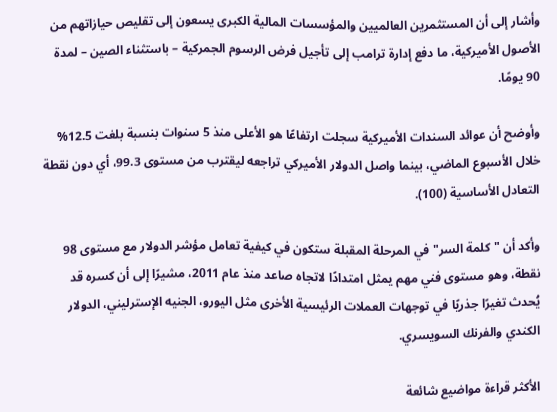وأشار إلى أن المستثمرين العالميين والمؤسسات المالية الكبرى يسعون إلى تقليص حيازاتهم من الأصول الأميركية، ما دفع إدارة ترامب إلى تأجيل فرض الرسوم الجمركية – باستثناء الصين – لمدة 90 يومًا.

وأوضح أن عوائد السندات الأميركية سجلت ارتفاعًا هو الأعلى منذ 5 سنوات بنسبة بلغت 12.5% خلال الأسبوع الماضي، بينما واصل الدولار الأميركي تراجعه ليقترب من مستوى 99.3، أي دون نقطة التعادل الأساسية (100).

وأكد أن "كلمة السر" في المرحلة المقبلة ستكون في كيفية تعامل مؤشر الدولار مع مستوى 98 نقطة، وهو مستوى فني مهم يمثل امتدادًا لاتجاه صاعد منذ عام 2011، مشيرًا إلى أن كسره قد يُحدث تغيرًا جذريًا في توجهات العملات الرئيسية الأخرى مثل اليورو، الجنيه الإسترليني، الدولار الكندي والفرنك السويسري.

الأكثر قراءة مواضيع شائعة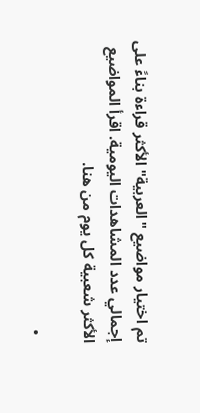تم اختيار مواضيع "العربية" الأكثر قراءة بناءً على إجمالي عدد المشاهدات اليومية. اقرأ المواضيع الأكثر شعبية كل يوم من هنا.

  •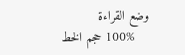وضع القراءة
    100% حجم الخط